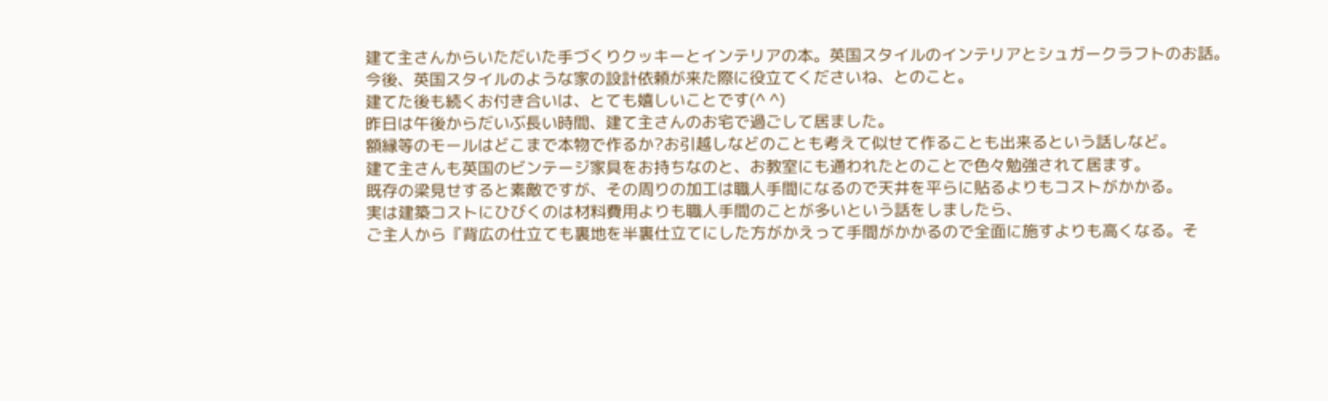建て主さんからいただいた手づくりクッキーとインテリアの本。英国スタイルのインテリアとシュガークラフトのお話。
今後、英国スタイルのような家の設計依頼が来た際に役立てくださいね、とのこと。
建てた後も続くお付き合いは、とても嬉しいことです(^ ^)
昨日は午後からだいぶ長い時間、建て主さんのお宅で過ごして居ました。
額縁等のモールはどこまで本物で作るか?お引越しなどのことも考えて似せて作ることも出来るという話しなど。
建て主さんも英国のビンテージ家具をお持ちなのと、お教室にも通われたとのことで色々勉強されて居ます。
既存の梁見せすると素敵ですが、その周りの加工は職人手間になるので天井を平らに貼るよりもコストがかかる。
実は建築コストにひびくのは材料費用よりも職人手間のことが多いという話をしましたら、
ご主人から『背広の仕立ても裏地を半裏仕立てにした方がかえって手間がかかるので全面に施すよりも高くなる。そ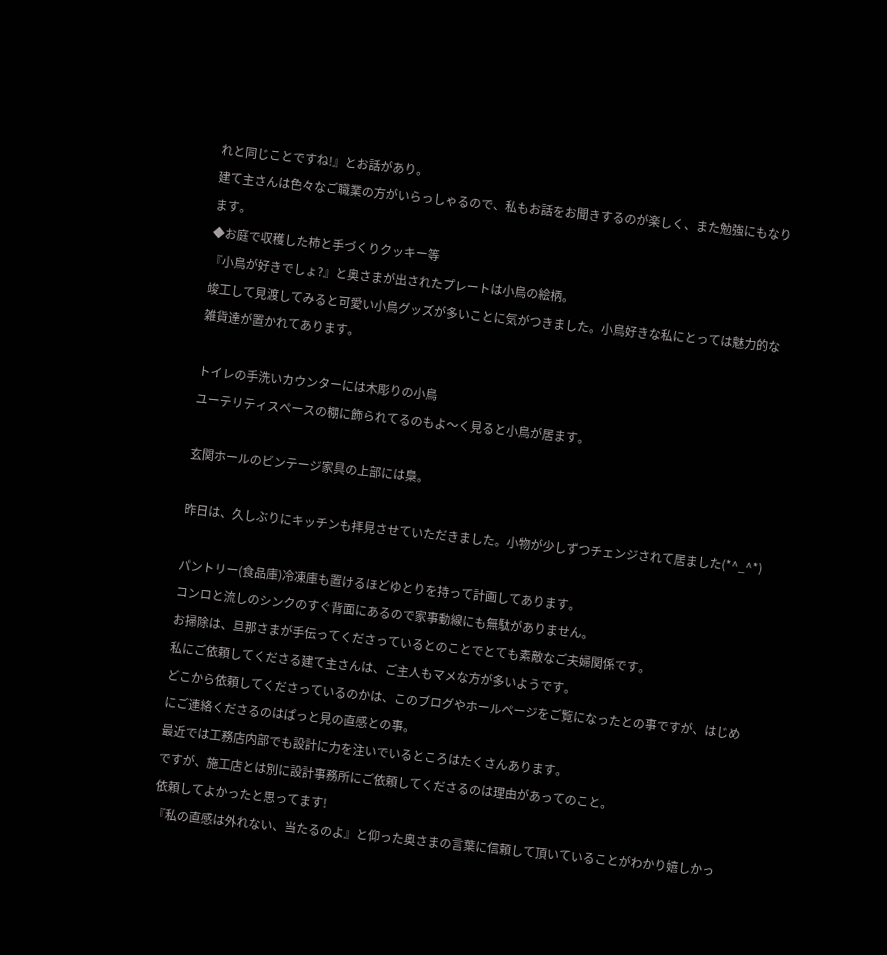れと同じことですね!』とお話があり。
建て主さんは色々なご職業の方がいらっしゃるので、私もお話をお聞きするのが楽しく、また勉強にもなります。
◆お庭で収穫した柿と手づくりクッキー等
『小鳥が好きでしょ?』と奥さまが出されたプレートは小鳥の絵柄。
竣工して見渡してみると可愛い小鳥グッズが多いことに気がつきました。小鳥好きな私にとっては魅力的な雑貨達が置かれてあります。

トイレの手洗いカウンターには木彫りの小鳥
ユーテリティスペースの棚に飾られてるのもよ〜く見ると小鳥が居ます。

玄関ホールのビンテージ家具の上部には梟。

昨日は、久しぶりにキッチンも拝見させていただきました。小物が少しずつチェンジされて居ました(*^_^*)

パントリー(食品庫)冷凍庫も置けるほどゆとりを持って計画してあります。
コンロと流しのシンクのすぐ背面にあるので家事動線にも無駄がありません。
お掃除は、旦那さまが手伝ってくださっているとのことでとても素敵なご夫婦関係です。
私にご依頼してくださる建て主さんは、ご主人もマメな方が多いようです。
どこから依頼してくださっているのかは、このブログやホールページをご覧になったとの事ですが、はじめにご連絡くださるのはぱっと見の直感との事。
最近では工務店内部でも設計に力を注いでいるところはたくさんあります。
ですが、施工店とは別に設計事務所にご依頼してくださるのは理由があってのこと。
依頼してよかったと思ってます!
『私の直感は外れない、当たるのよ』と仰った奥さまの言葉に信頼して頂いていることがわかり嬉しかっ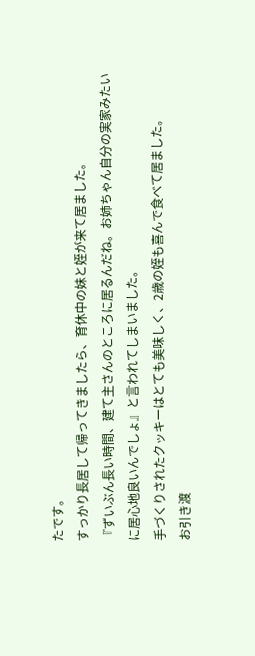たです。
すっかり長居して帰ってきましたら、育休中の妹と姪が来て居ました。
『ずいぶん長い時間、建て主さんのところに居るんだね。お姉ちゃん自分の実家みたいに居心地良いんでしょ』と言われてしまいました。
手づくりされたクッキーはとても美味しく、2歳の姪も喜んで食べて居ました。
お引き渡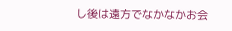し後は遠方でなかなかお会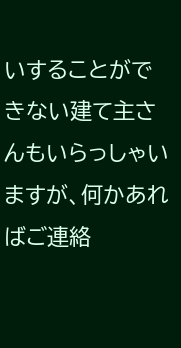いすることができない建て主さんもいらっしゃいますが、何かあればご連絡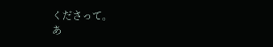くださって。
あ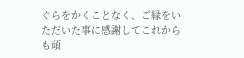ぐらをかくことなく、ご縁をいただいた事に感謝してこれからも頑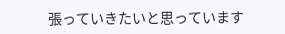張っていきたいと思っています